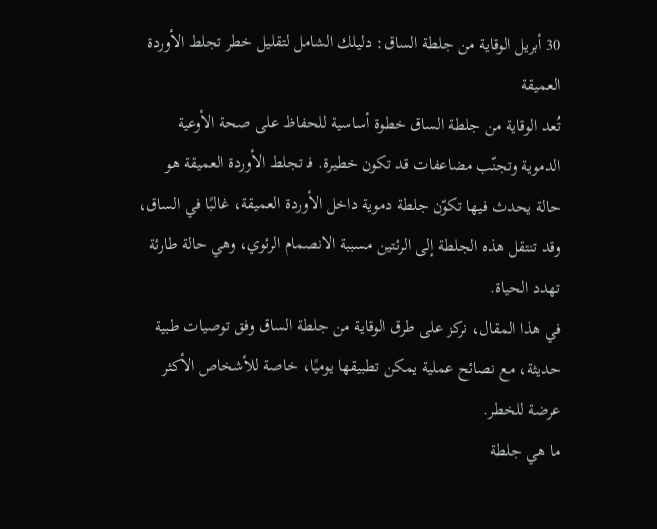30 أبريل الوقاية من جلطة الساق: دليلك الشامل لتقليل خطر تجلط الأوردة العميقة
تُعد الوقاية من جلطة الساق خطوة أساسية للحفاظ على صحة الأوعية الدموية وتجنّب مضاعفات قد تكون خطيرة. فـ تجلط الأوردة العميقة هو حالة يحدث فيها تكوّن جلطة دموية داخل الأوردة العميقة، غالبًا في الساق، وقد تنتقل هذه الجلطة إلى الرئتين مسببة الانصمام الرئوي، وهي حالة طارئة تهدد الحياة.
في هذا المقال، نركز على طرق الوقاية من جلطة الساق وفق توصيات طبية حديثة، مع نصائح عملية يمكن تطبيقها يوميًا، خاصة للأشخاص الأكثر عرضة للخطر.
ما هي جلطة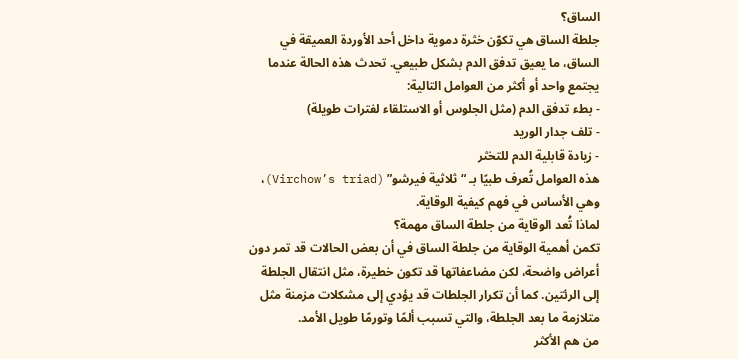الساق؟
جلطة الساق هي تكوّن خثرة دموية داخل أحد الأوردة العميقة في الساق، ما يعيق تدفق الدم بشكل طبيعي. تحدث هذه الحالة عندما يجتمع واحد أو أكثر من العوامل التالية:
- بطء تدفق الدم (مثل الجلوس أو الاستلقاء لفترات طويلة)
- تلف جدار الوريد
- زيادة قابلية الدم للتخثر
هذه العوامل تُعرف طبيًا بـ “ثلاثية فيرشو” (Virchow’s triad)، وهي الأساس في فهم كيفية الوقاية.
لماذا تُعد الوقاية من جلطة الساق مهمة؟
تكمن أهمية الوقاية من جلطة الساق في أن بعض الحالات قد تمر دون أعراض واضحة، لكن مضاعفاتها قد تكون خطيرة، مثل انتقال الجلطة إلى الرئتين. كما أن تكرار الجلطات قد يؤدي إلى مشكلات مزمنة مثل متلازمة ما بعد الجلطة، والتي تسبب ألمًا وتورمًا طويل الأمد.
من هم الأكثر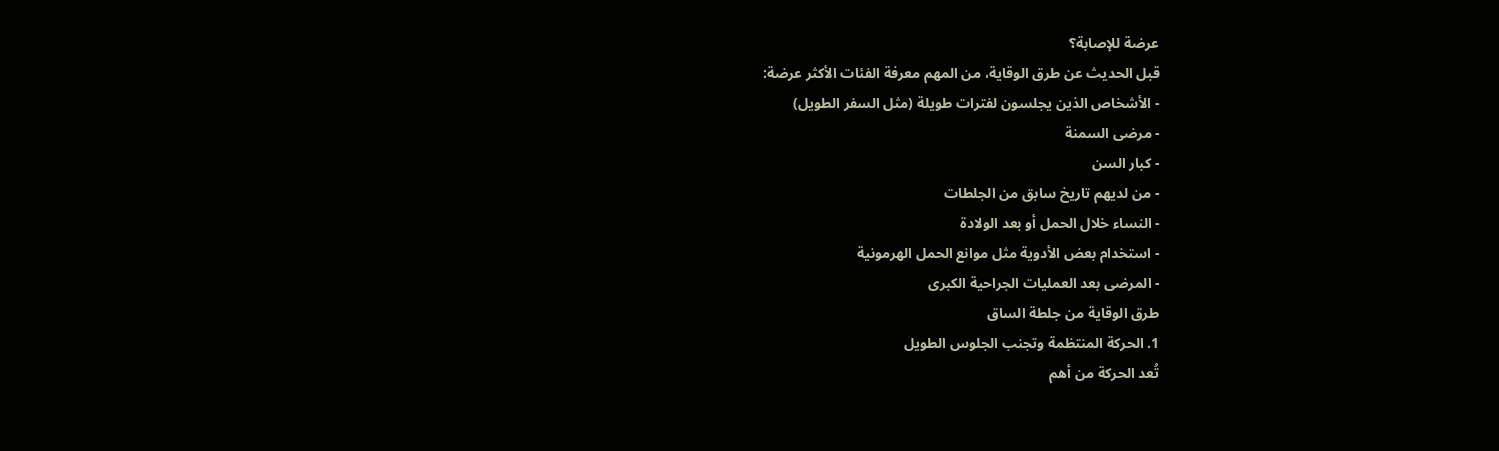عرضة للإصابة؟
قبل الحديث عن طرق الوقاية، من المهم معرفة الفئات الأكثر عرضة:
- الأشخاص الذين يجلسون لفترات طويلة (مثل السفر الطويل)
- مرضى السمنة
- كبار السن
- من لديهم تاريخ سابق من الجلطات
- النساء خلال الحمل أو بعد الولادة
- استخدام بعض الأدوية مثل موانع الحمل الهرمونية
- المرضى بعد العمليات الجراحية الكبرى
طرق الوقاية من جلطة الساق
1. الحركة المنتظمة وتجنب الجلوس الطويل
تُعد الحركة من أهم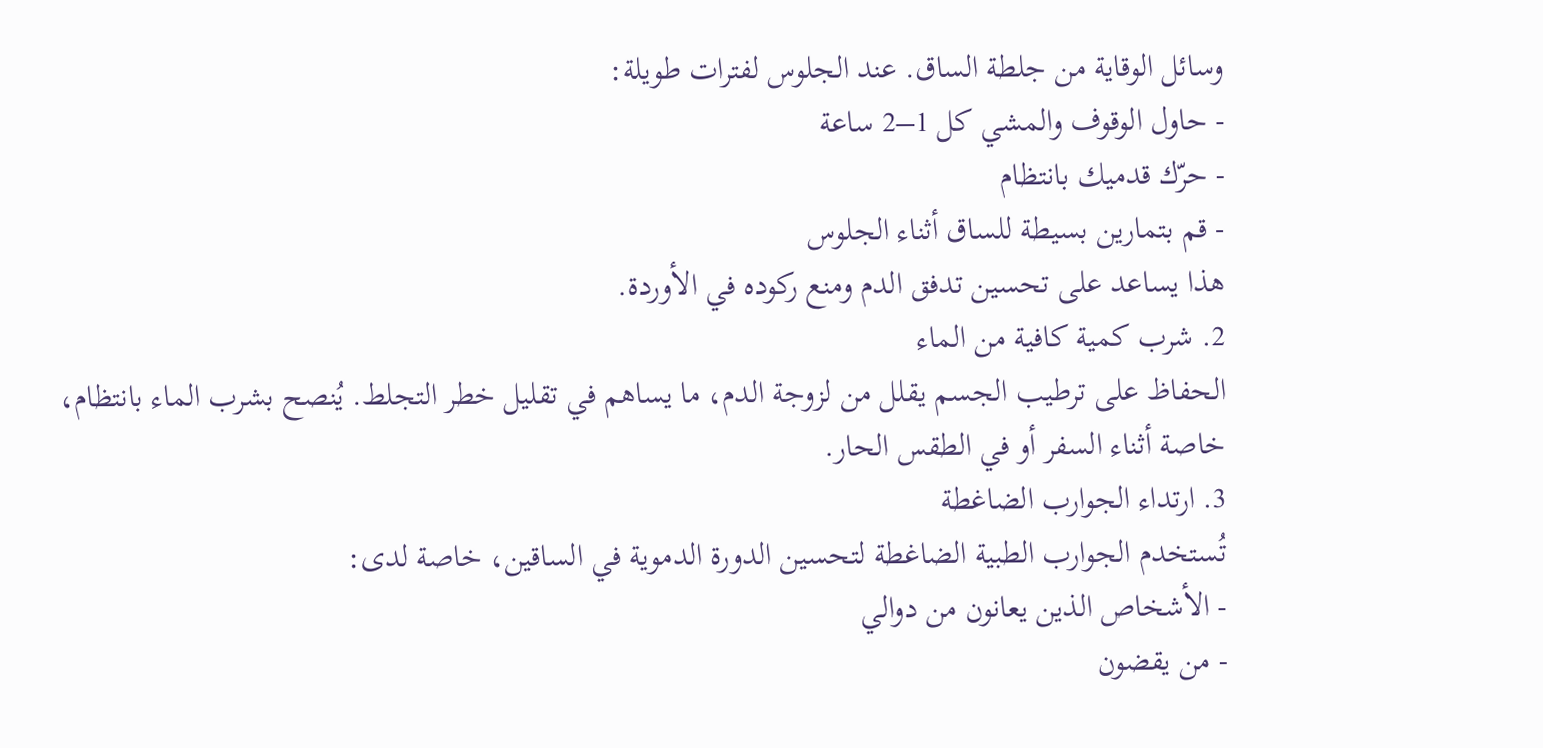وسائل الوقاية من جلطة الساق. عند الجلوس لفترات طويلة:
- حاول الوقوف والمشي كل 1–2 ساعة
- حرّك قدميك بانتظام
- قم بتمارين بسيطة للساق أثناء الجلوس
هذا يساعد على تحسين تدفق الدم ومنع ركوده في الأوردة.
2. شرب كمية كافية من الماء
الحفاظ على ترطيب الجسم يقلل من لزوجة الدم، ما يساهم في تقليل خطر التجلط. يُنصح بشرب الماء بانتظام، خاصة أثناء السفر أو في الطقس الحار.
3. ارتداء الجوارب الضاغطة
تُستخدم الجوارب الطبية الضاغطة لتحسين الدورة الدموية في الساقين، خاصة لدى:
- الأشخاص الذين يعانون من دوالي
- من يقضون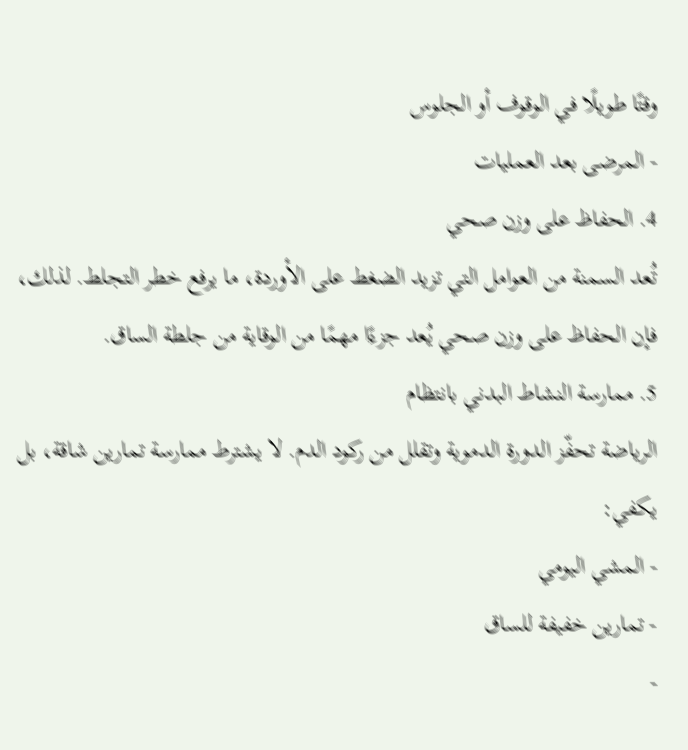وقتًا طويلًا في الوقوف أو الجلوس
- المرضى بعد العمليات
4. الحفاظ على وزن صحي
تُعد السمنة من العوامل التي تزيد الضغط على الأوردة، ما يرفع خطر التجلط. لذلك، فإن الحفاظ على وزن صحي يُعد جزءًا مهمًا من الوقاية من جلطة الساق.
5. ممارسة النشاط البدني بانتظام
الرياضة تحفّز الدورة الدموية وتقلل من ركود الدم. لا يشترط ممارسة تمارين شاقة، بل يكفي:
- المشي اليومي
- تمارين خفيفة للساق
-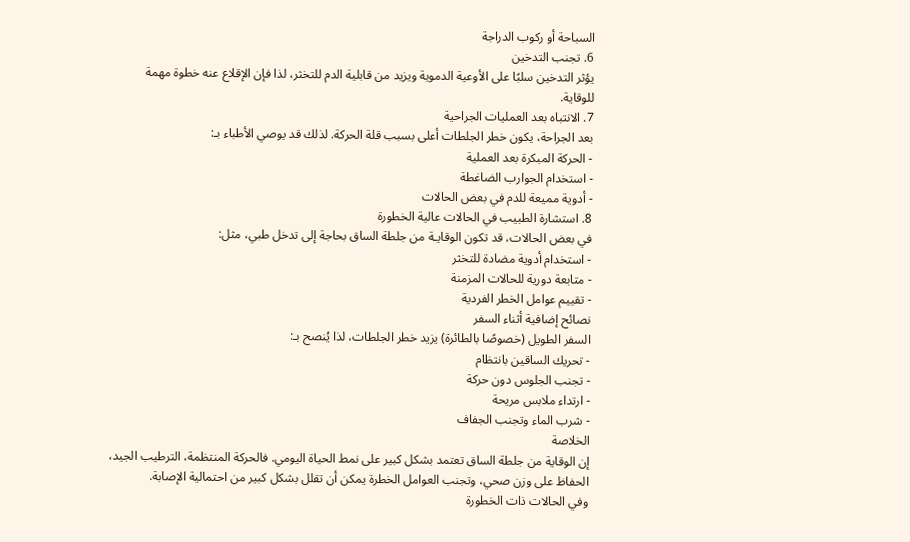السباحة أو ركوب الدراجة
6. تجنب التدخين
يؤثر التدخين سلبًا على الأوعية الدموية ويزيد من قابلية الدم للتخثر، لذا فإن الإقلاع عنه خطوة مهمة للوقاية.
7. الانتباه بعد العمليات الجراحية
بعد الجراحة، يكون خطر الجلطات أعلى بسبب قلة الحركة. لذلك قد يوصي الأطباء بـ:
- الحركة المبكرة بعد العملية
- استخدام الجوارب الضاغطة
- أدوية مميعة للدم في بعض الحالات
8. استشارة الطبيب في الحالات عالية الخطورة
في بعض الحالات، قد تكون الوقايـة من جلطة الساق بحاجة إلى تدخل طبي، مثل:
- استخدام أدوية مضادة للتخثر
- متابعة دورية للحالات المزمنة
- تقييم عوامل الخطر الفردية
نصائح إضافية أثناء السفر
السفر الطويل (خصوصًا بالطائرة) يزيد خطر الجلطات، لذا يُنصح بـ:
- تحريك الساقين بانتظام
- تجنب الجلوس دون حركة
- ارتداء ملابس مريحة
- شرب الماء وتجنب الجفاف
الخلاصة
إن الوقاية من جلطة الساق تعتمد بشكل كبير على نمط الحياة اليومي. فالحركة المنتظمة، الترطيب الجيد، الحفاظ على وزن صحي، وتجنب العوامل الخطرة يمكن أن تقلل بشكل كبير من احتمالية الإصابة.
وفي الحالات ذات الخطورة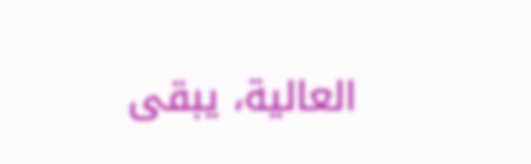العالية، يبقى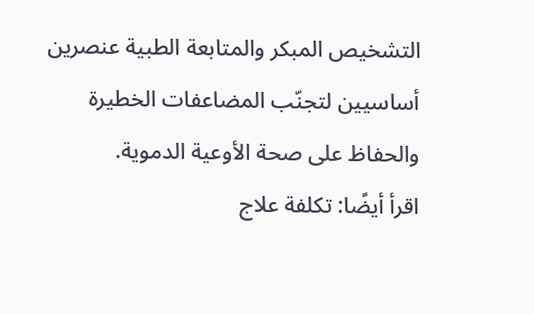التشخيص المبكر والمتابعة الطبية عنصرين أساسيين لتجنّب المضاعفات الخطيرة والحفاظ على صحة الأوعية الدموية.
اقرأ أيضًا: تكلفة علاج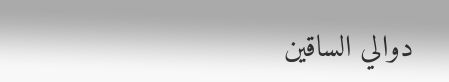دوالي الساقين